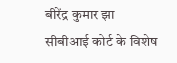बीरेंद्र कुमार झा
सीबीआई कोर्ट के विशेष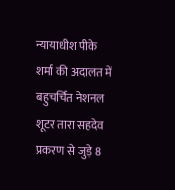न्यायाधीश पीके शर्मा की अदालत में बहुचर्चित नेशनल शूटर तारा सहदेव प्रकरण से जुड़े 8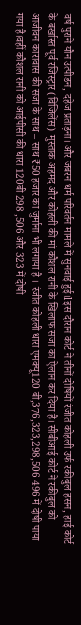वर्ष पुराने यौन उत्पीडन, दहेज प्रताड़ना। और जबरन धर्म परिवर्तन मामले में सुनवाई हुई।lइस दौरान कोर्ट ने तीनों दोषियों रंजीत कोहली उर्फ रकीबुल हसन, हाई कोर्ट के बर्खास्त पूर्व रजिस्ट्रार (विजिलेंस) मुस्ताक अहमद और कोहली की मां कौशल रानी के खिलाफ सजा का ऐलान कर दिया है। सीबीआई कोर्ट ने रकीबुल को आजीवन कारावास की सजा के साथ – साथ ₹50 हजार का जुर्माना भी लगाया है । रंजीत कोहली धारा एमक्यू120 बी,376,323,298,506 496 में दोषी पाया गया है।वहीं कौशल रानी को आईपीसी की धारा 120बी 298 ,506 और 323 में दोषी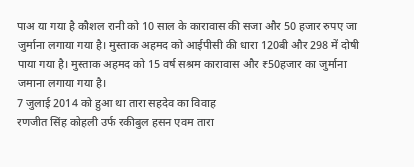पाअ या गया है कौशल रानी को 10 साल के कारावास की सजा और 50 हजार रुपए जा जुर्माना लगाया गया है। मुस्ताक अहमद को आईपीसी की धारा 120बी और 298 में दोषी पाया गया है। मुस्ताक अहमद को 15 वर्ष सश्रम कारावास और ₹50हजार का जुर्माना जमाना लगाया गया है।
7 जुलाई 2014 को हुआ था तारा सहदेव का विवाह
रणजीत सिंह कोहली उर्फ रकीबुल हसन एवम तारा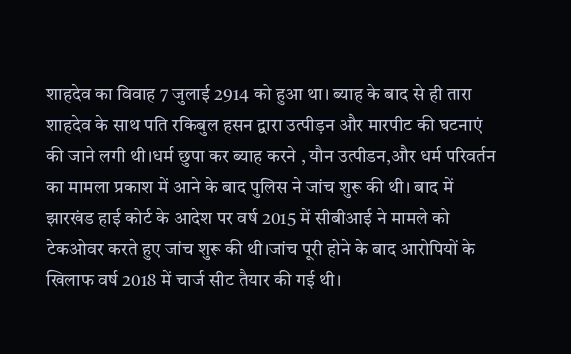शाहदेव का विवाह 7 जुलाई 2914 को हुआ था। ब्याह के बाद से ही तारा शाहदेव के साथ पति रकिबुल हसन द्वारा उत्पीड़न और मारपीट की घटनाएं की जाने लगी थी।धर्म छुपा कर ब्याह करने , यौन उत्पीडन,और धर्म परिवर्तन का मामला प्रकाश में आने के बाद पुलिस ने जांच शुरू की थी। बाद में झारखंड हाई कोर्ट के आदेश पर वर्ष 2015 में सीबीआई ने मामले को टेकओवर करते हुए जांच शुरू की थी।जांच पूरी होने के बाद आरोपियों के खिलाफ वर्ष 2018 में चार्ज सीट तैयार की गई थी।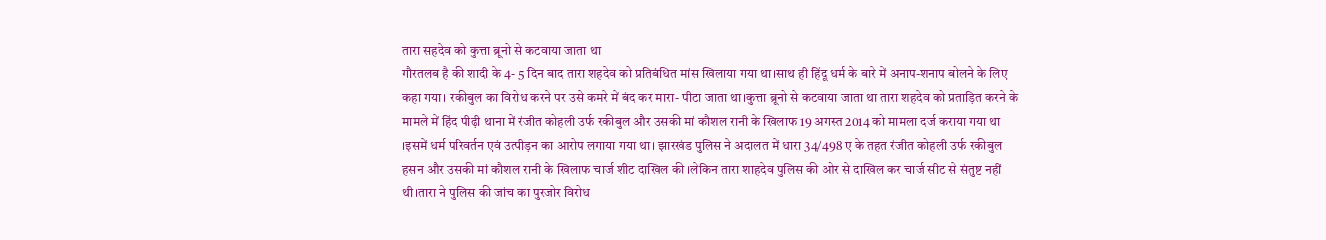तारा सहदेव को कुत्ता ब्रूनो से कटवाया जाता था
गौरतलब है की शादी के 4- 5 दिन बाद तारा शहदेव को प्रतिबंधित मांस खिलाया गया था।साथ ही हिंदू धर्म के बारे में अनाप-शनाप बोलने के लिए कहा गया। रकीबुल का विरोध करने पर उसे कमरे में बंद कर मारा- पीटा जाता था।कुत्ता ब्रूनो से कटवाया जाता था तारा शहदेव को प्रताड़ित करने के मामले में हिंद पीढ़ी थाना में रंजीत कोहली उर्फ रकीबुल और उसकी मां कौशल रानी के खिलाफ 19 अगस्त 2014 को मामला दर्ज कराया गया था ।इसमें धर्म परिवर्तन एवं उत्पीड़न का आरोप लगाया गया था। झारखंड पुलिस ने अदालत में धारा 34/498 ए के तहत रंजीत कोहली उर्फ रकीबुल हसन और उसकी मां कौशल रानी के खिलाफ चार्ज शीट दाखिल की ।लेकिन तारा शाहदेव पुलिस की ओर से दाखिल कर चार्ज सीट से संतुष्ट नहीं थी।तारा ने पुलिस की जांच का पुरजोर विरोध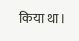किया था।